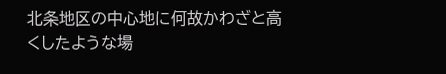北条地区の中心地に何故かわざと高くしたような場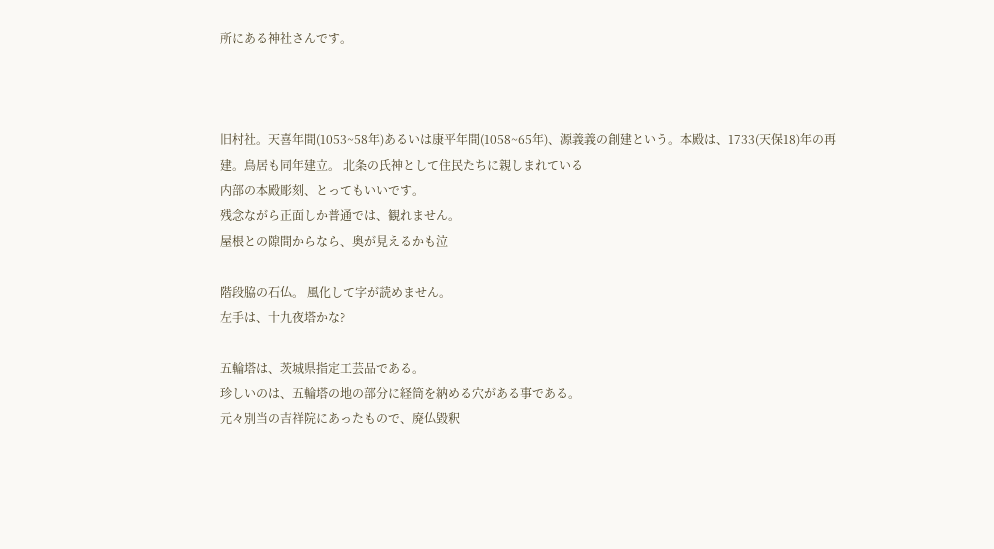所にある神社さんです。



旧村社。天喜年間(1053~58年)あるいは康平年間(1058~65年)、源義義の創建という。本殿は、1733(天保18)年の再建。鳥居も同年建立。 北条の氏神として住民たちに親しまれている
内部の本殿彫刻、とってもいいです。
残念ながら正面しか普通では、観れません。
屋根との隙間からなら、奥が見えるかも泣

階段脇の石仏。 風化して字が読めません。
左手は、十九夜塔かな?

五輪塔は、茨城県指定工芸品である。
珍しいのは、五輪塔の地の部分に経筒を納める穴がある事である。
元々別当の吉祥院にあったもので、廃仏毀釈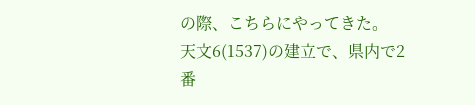の際、こちらにやってきた。
天文6(1537)の建立で、県内で2番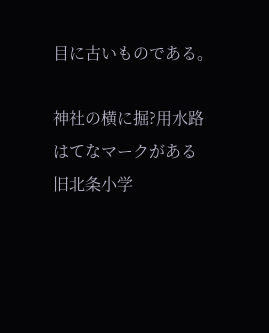目に古いものである。

神社の横に掘?用水路はてなマークがある
旧北条小学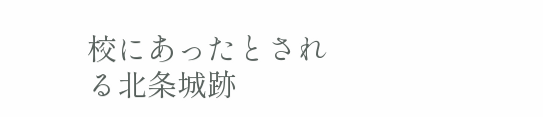校にあったとされる北条城跡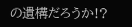の遺構だろうか!?